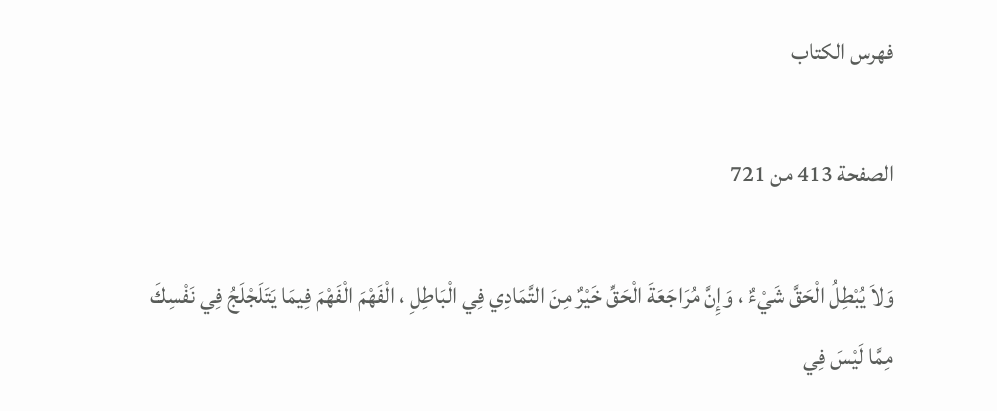فهرس الكتاب

الصفحة 413 من 721

وَلاَ يُبْطِلُ الْحَقَّ شَيْءٌ ، وَإِنَّ مُرَاجَعَةَ الْحَقِّ خَيْرٌ مِنَ التَّمَادِي فِي الْبَاطِلِ ، الْفَهْمَ الْفَهْمَ فِيمَا يَتَلَجْلَجُ فِي نَفْسِكَ مِمَّا لَيْسَ فِي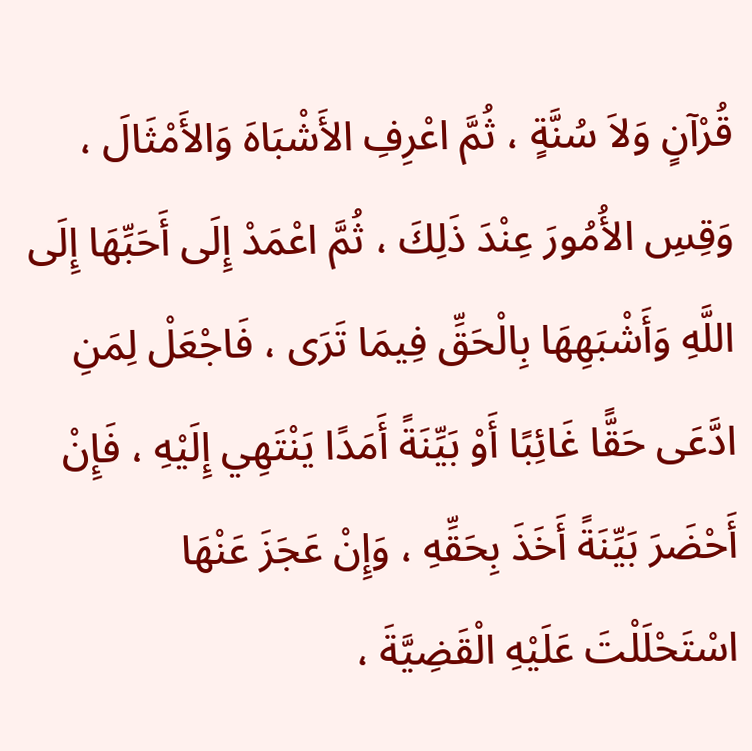قُرْآنٍ وَلاَ سُنَّةٍ ، ثُمَّ اعْرِفِ الأَشْبَاهَ وَالأَمْثَالَ ، وَقِسِ الأُمُورَ عِنْدَ ذَلِكَ ، ثُمَّ اعْمَدْ إِلَى أَحَبِّهَا إِلَى اللَّهِ وَأَشْبَهِهَا بِالْحَقِّ فِيمَا تَرَى ، فَاجْعَلْ لِمَنِ ادَّعَى حَقًّا غَائِبًا أَوْ بَيِّنَةً أَمَدًا يَنْتَهِي إِلَيْهِ ، فَإِنْ أَحْضَرَ بَيِّنَةً أَخَذَ بِحَقِّهِ ، وَإِنْ عَجَزَ عَنْهَا اسْتَحْلَلْتَ عَلَيْهِ الْقَضِيَّةَ ،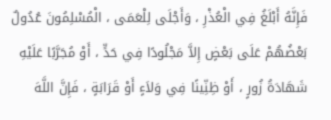فَإِنَّهُ أَبْلَغُ فِي الْعُذْرِ ، وَأَجْلَى لِلْعَمَى ، الْمُسْلِمُونَ عُدُولٌ بَعْضُهُمْ عَلَى بَعْضٍ إِلاَّ مَجْلُودًا فِي حَدٍّ ، أَوْ مُجَرَّبًا عَلَيْهِ شَهَادَةُ زُورٍ ، أَوْ ظِنِّينًا فِي وَلاَءٍ أَوْ قَرَابَةٍ ، فَإِنَّ اللَّهَ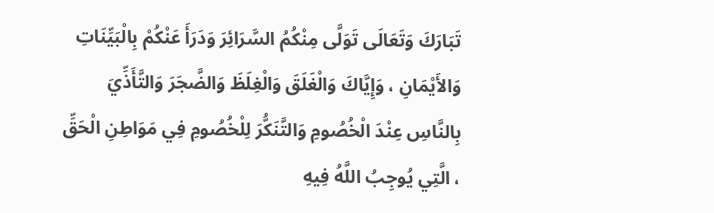تَبَارَكَ وَتَعَالَى تَوَلَّى مِنْكُمُ السَّرَائِرَ وَدَرَأَ عَنْكُمْ بِالْبَيِّنَاتِ وَالأَيْمَانِ ، وَإِيَّاكَ وَالْغَلَقَ وَالْغِلَظَ وَالضَّجَرَ وَالتَّأَذِّيَ بِالنَّاسِ عِنْدَ الْخُصُومِ وَالتَّنَكُّرَ لِلْخُصُومِ فِي مَوَاطِنِ الْحَقِّ ، الَّتِي يُوجِبُ اللَّهُ فِيهِ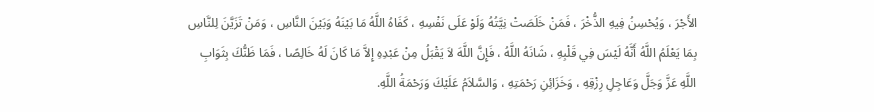الأَجْرَ ، وَيُحْسِنُ فِيهِ الذُّخْرَ ، فَمَنْ خَلَصَتْ نِيَّتُهُ وَلَوْ عَلَى نَفْسِهِ ، كَفَاهُ اللَّهُ مَا بَيْنَهُ وَبَيْنَ النَّاسِ ، وَمَنْ تَزَيَّنَ لِلنَّاسِ بِمَا يَعْلَمُ اللَّهُ أَنَّهُ لَيْسَ فِي قَلْبِهِ ، شَانَهُ اللَّهُ ، فَإِنَّ اللَّهَ لاَ يَقْبَلُ مِنْ عَبْدِهِ إِلاَّ مَا كَانَ لَهُ خَالِصًا ، فَمَا ظَنُّكَ بِثَوَابِ اللَّهِ عَزَّ وَجَلَّ وَعَاجِلِ رِزْقِهِ ، وَخَزَائِنِ رَحْمَتِهِ ، وَالسَّلاَمُ عَلَيْكَ وَرَحْمَةُ اللَّهِ.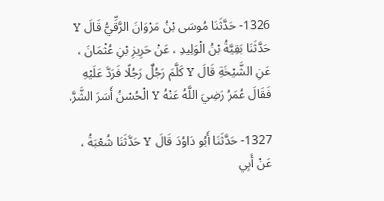1326- حَدَّثَنَا مُوسَى بْنُ مَرْوَانَ الرَّقِّيُّ قَالَ Y حَدَّثَنَا بَقِيَّةُ بْنُ الْوَلِيدِ ، عَنْ حَرِيزِ بْنِ عُثْمَانَ ، عَنِ الشَّيْخَةِ قَالَ Y كَلَّمَ رَجُلٌ رَجُلًا فَرَدَّ عَلَيْهِ فَقَالَ عُمَرُ رَضِيَ اللَّهُ عَنْهُ Y الْحُسْنُ أَسَرَ الشَّرَّ.

1327- حَدَّثَنَا أَبُو دَاوُدَ قَالَ Y حَدَّثَنَا شُعْبَةُ ، عَنْ أَبِي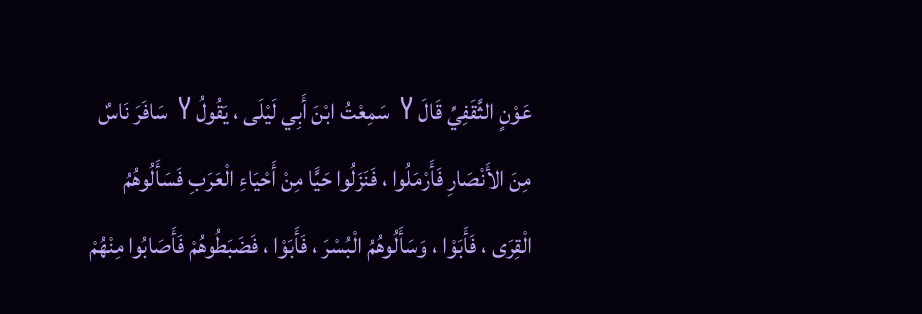عَوْنٍ الثَّقَفِيِّ قَالَ Y سَمِعْتُ ابْنَ أَبِي لَيْلَى ، يَقُولُ Y سَافَرَ نَاسٌ مِنَ الأَنْصَارِ فَأَرْمَلُوا ، فَنَزَلُوا حَيًّا مِنْ أَحْيَاءِ الْعَرَبِ فَسَأَلُوهُمُ الْقِرَى ، فَأَبَوْا ، وَسَأَلُوهُمُ الْبُسْرَ ، فَأَبَوْا ، فَضَبَطُوهُمْ فَأَصَابُوا مِنْهُمْ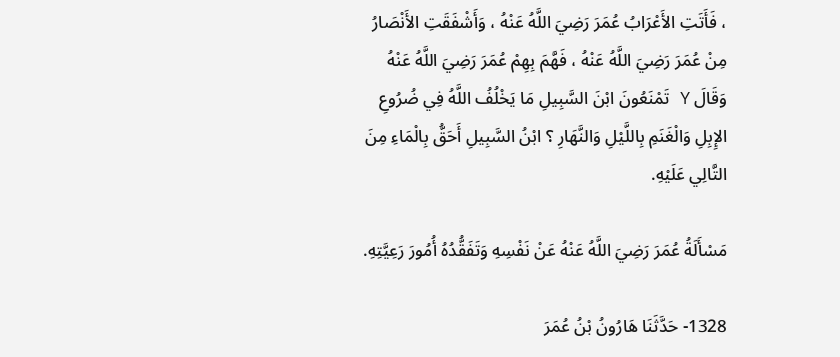، فَأَتَتِ الأَعْرَابُ عُمَرَ رَضِيَ اللَّهُ عَنْهُ ، وَأَشْفَقَتِ الأَنْصَارُ مِنْ عُمَرَ رَضِيَ اللَّهُ عَنْهُ ، فَهَّمَ بِهِمْ عُمَرَ رَضِيَ اللَّهُ عَنْهُ وَقَالَ Y تَمْنَعُونَ ابْنَ السَّبِيلِ مَا يَخْلُفُ اللَّهُ فِي ضُرُوعِ الإِبِلِ وَالْغَنَمِ بِاللَّيْلِ وَالنَّهَارِ ؟ ابْنُ السَّبِيلِ أَحَقُّ بِالْمَاءِ مِنَ التَّالِي عَلَيْهِ.

مَسْأَلَةُ عُمَرَ رَضِيَ اللَّهُ عَنْهُ عَنْ نَفْسِهِ وَتَفَقُّدُهُ أُمُورَ رَعِيَّتِهِ.

1328- حَدَّثَنَا هَارُونُ بْنُ عُمَرَ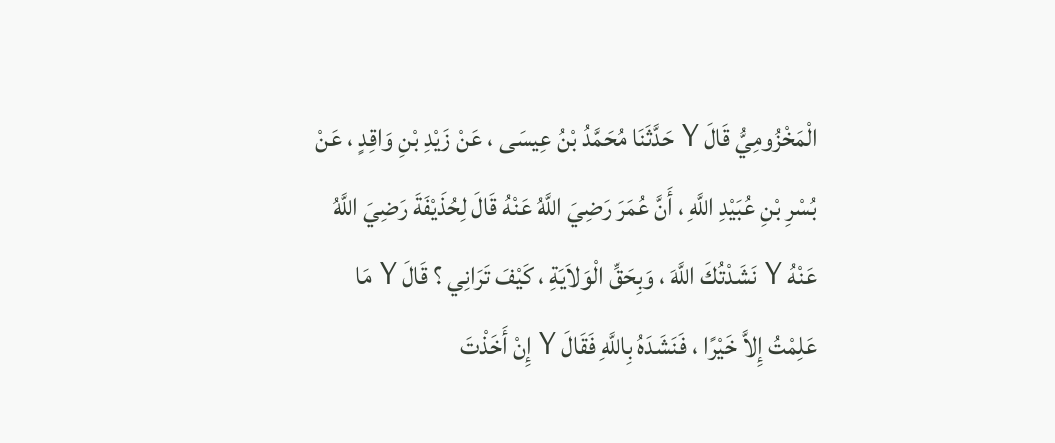الْمَخْزُومِيُّ قَالَ Y حَدَّثَنَا مُحَمَّدُ بْنُ عِيسَى ، عَنْ زَيْدِ بْنِ وَاقِدٍ ، عَنْ بُسْرِ بْنِ عُبَيْدِ اللَّهِ ، أَنَّ عُمَرَ رَضِيَ اللَّهُ عَنْهُ قَالَ لِحُذَيْفَةَ رَضِيَ اللَّهُ عَنْهُ Y نَشَدْتُكَ اللَّهَ ، وَبِحَقِّ الْوَلاَيَةِ ، كَيْفَ تَرَانِي ؟ قَالَ Y مَا عَلِمْتُ إِلاَّ خَيْرًا ، فَنَشَدَهُ بِاللَّهِ فَقَالَ Y إِنْ أَخَذْتَ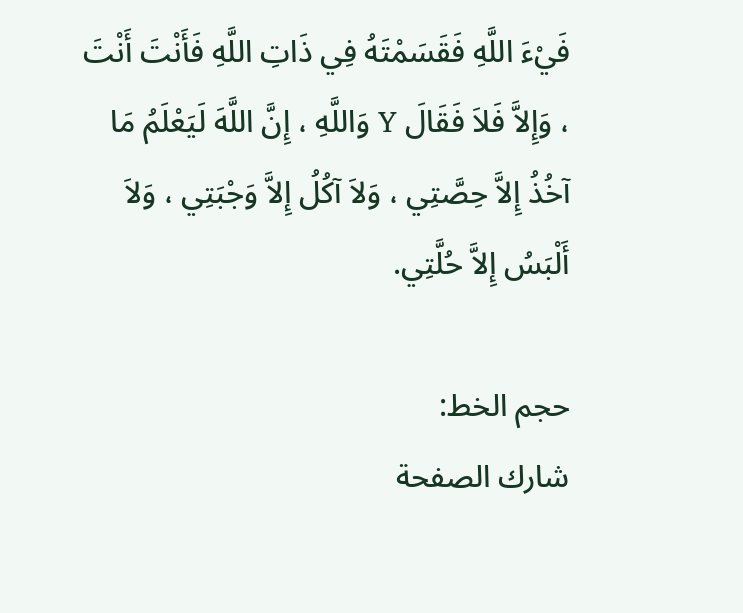فَيْءَ اللَّهِ فَقَسَمْتَهُ فِي ذَاتِ اللَّهِ فَأَنْتَ أَنْتَ ، وَإِلاَّ فَلاَ فَقَالَ Y وَاللَّهِ ، إِنَّ اللَّهَ لَيَعْلَمُ مَا آخُذُ إِلاَّ حِصَّتِي ، وَلاَ آكُلُ إِلاَّ وَجْبَتِي ، وَلاَ أَلْبَسُ إِلاَّ حُلَّتِي.

حجم الخط:
شارك الصفحة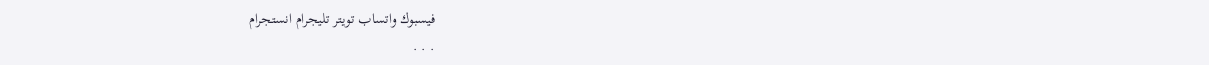فيسبوك واتساب تويتر تليجرام انستجرام
. . .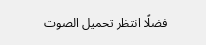فضلًا انتظر تحميل الصوت